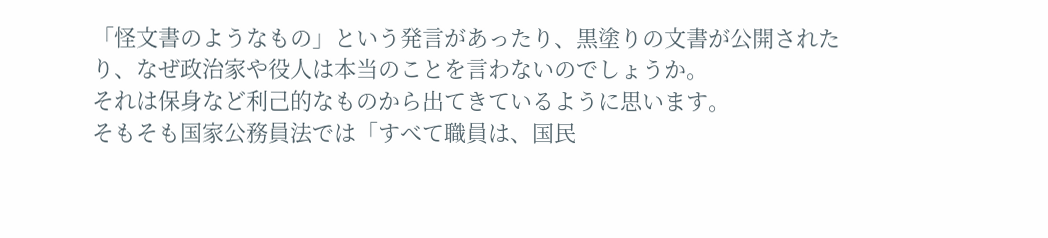「怪文書のようなもの」という発言があったり、黒塗りの文書が公開されたり、なぜ政治家や役人は本当のことを言わないのでしょうか。
それは保身など利己的なものから出てきているように思います。
そもそも国家公務員法では「すべて職員は、国民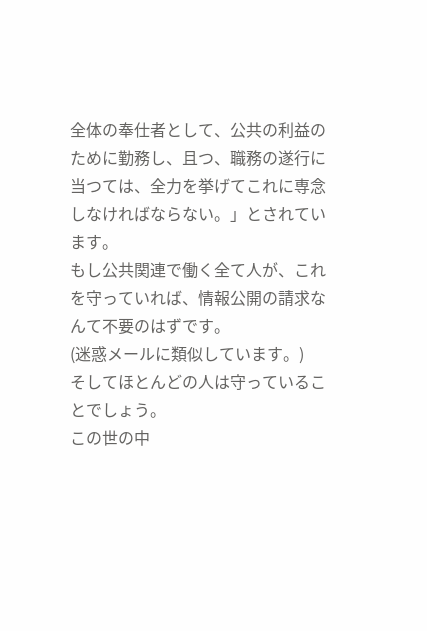全体の奉仕者として、公共の利益のために勤務し、且つ、職務の遂行に当つては、全力を挙げてこれに専念しなければならない。」とされています。
もし公共関連で働く全て人が、これを守っていれば、情報公開の請求なんて不要のはずです。
(迷惑メールに類似しています。)
そしてほとんどの人は守っていることでしょう。
この世の中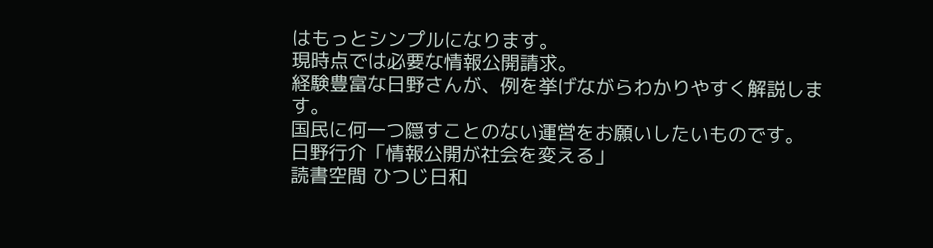はもっとシンプルになります。
現時点では必要な情報公開請求。
経験豊富な日野さんが、例を挙げながらわかりやすく解説します。
国民に何一つ隠すことのない運営をお願いしたいものです。
日野行介「情報公開が社会を変える」
読書空間 ひつじ日和